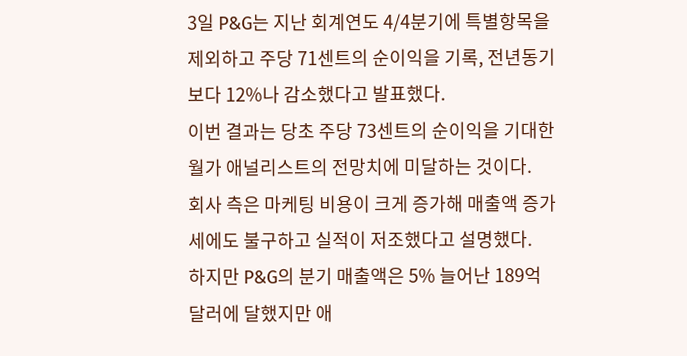3일 P&G는 지난 회계연도 4/4분기에 특별항목을 제외하고 주당 71센트의 순이익을 기록, 전년동기보다 12%나 감소했다고 발표했다.
이번 결과는 당초 주당 73센트의 순이익을 기대한 월가 애널리스트의 전망치에 미달하는 것이다.
회사 측은 마케팅 비용이 크게 증가해 매출액 증가세에도 불구하고 실적이 저조했다고 설명했다.
하지만 P&G의 분기 매출액은 5% 늘어난 189억 달러에 달했지만 애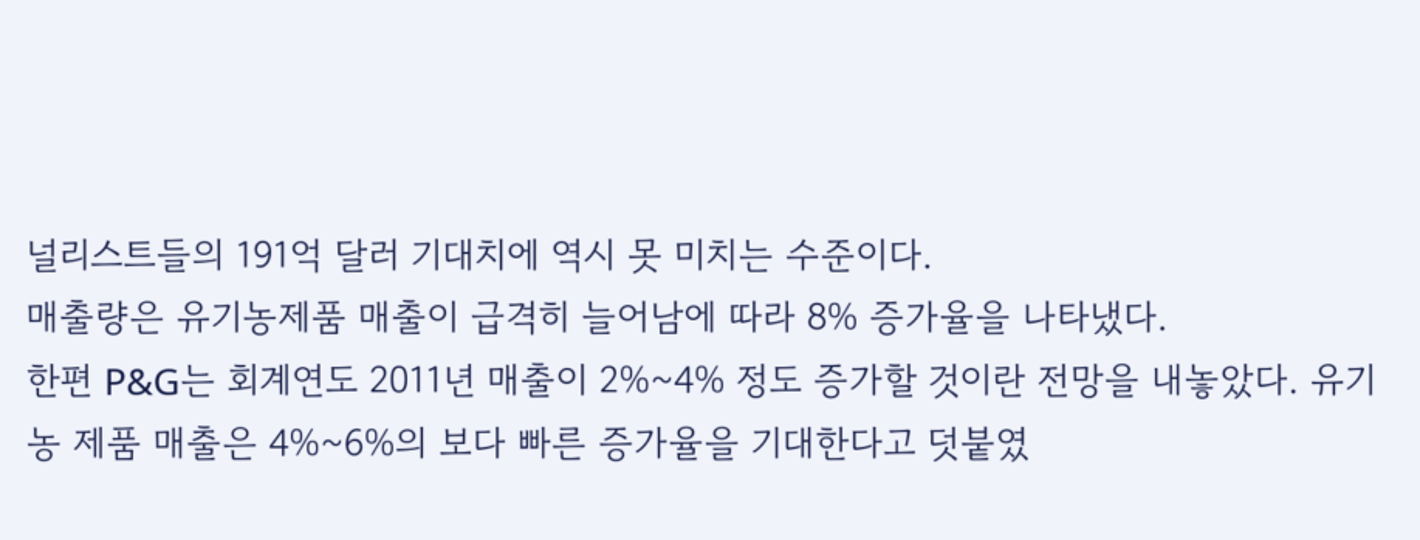널리스트들의 191억 달러 기대치에 역시 못 미치는 수준이다.
매출량은 유기농제품 매출이 급격히 늘어남에 따라 8% 증가율을 나타냈다.
한편 P&G는 회계연도 2011년 매출이 2%~4% 정도 증가할 것이란 전망을 내놓았다. 유기농 제품 매출은 4%~6%의 보다 빠른 증가율을 기대한다고 덧붙였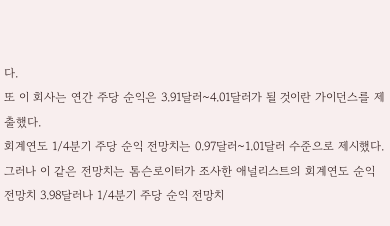다.
또 이 회사는 연간 주당 순익은 3.91달러~4.01달러가 될 것이란 가이던스를 제출했다.
회계연도 1/4분기 주당 순익 전망치는 0.97달러~1.01달러 수준으로 제시했다.
그러나 이 같은 전망치는 톰슨로이터가 조사한 애널리스트의 회계연도 순익 전망치 3.98달러나 1/4분기 주당 순익 전망치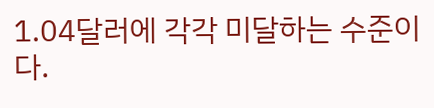1.04달러에 각각 미달하는 수준이다.